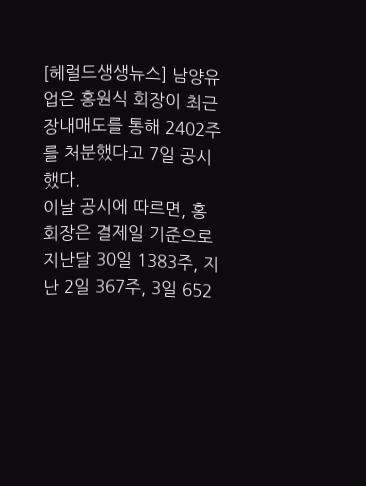[헤럴드생생뉴스] 남양유업은 홍원식 회장이 최근 장내매도를 통해 2402주를 처분했다고 7일 공시했다.
이날 공시에 따르면, 홍 회장은 결제일 기준으로 지난달 30일 1383주, 지난 2일 367주, 3일 652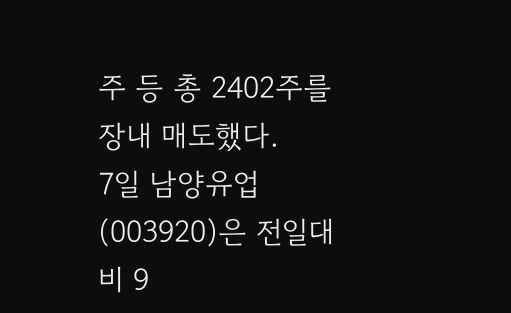주 등 총 2402주를 장내 매도했다.
7일 남양유업 (003920)은 전일대비 9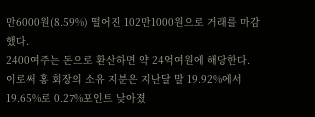만6000원(8.59%) 떨어진 102만1000원으로 거래를 마감했다.
2400여주는 돈으로 환산하면 약 24억여원에 해당한다.
이로써 홍 회장의 소유 지분은 지난달 말 19.92%에서 19.65%로 0.27%포인트 낮아졌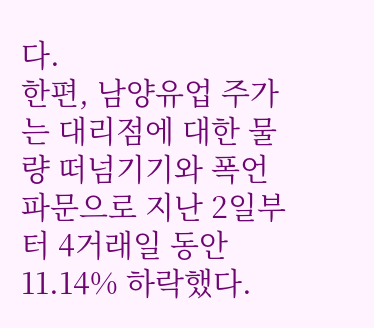다.
한편, 남양유업 주가는 대리점에 대한 물량 떠넘기기와 폭언 파문으로 지난 2일부터 4거래일 동안 11.14% 하락했다.